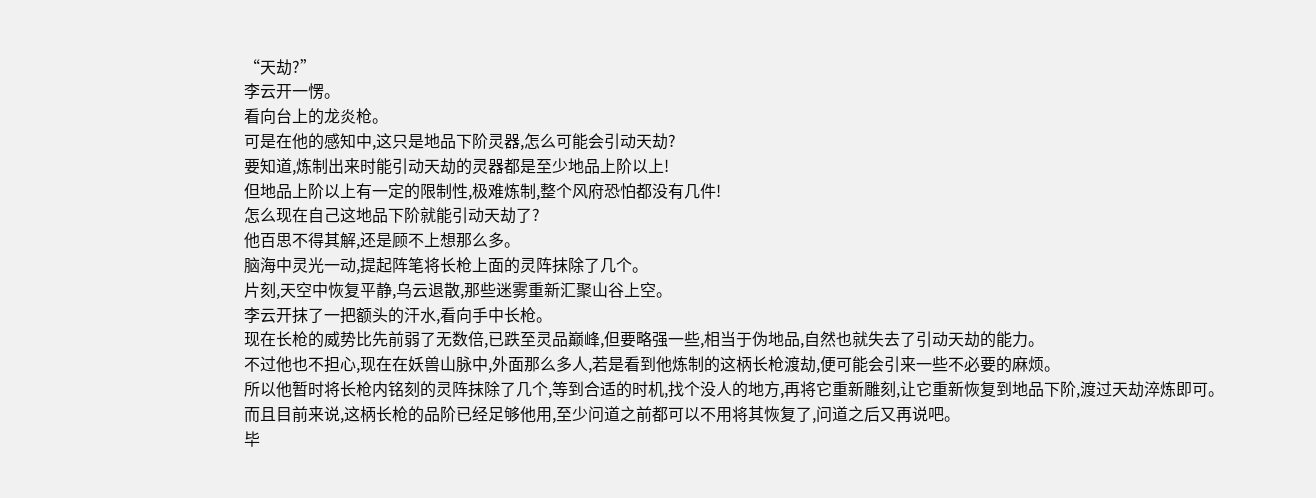“天劫?”
李云开一愣。
看向台上的龙炎枪。
可是在他的感知中,这只是地品下阶灵器,怎么可能会引动天劫?
要知道,炼制出来时能引动天劫的灵器都是至少地品上阶以上!
但地品上阶以上有一定的限制性,极难炼制,整个风府恐怕都没有几件!
怎么现在自己这地品下阶就能引动天劫了?
他百思不得其解,还是顾不上想那么多。
脑海中灵光一动,提起阵笔将长枪上面的灵阵抹除了几个。
片刻,天空中恢复平静,乌云退散,那些迷雾重新汇聚山谷上空。
李云开抹了一把额头的汗水,看向手中长枪。
现在长枪的威势比先前弱了无数倍,已跌至灵品巅峰,但要略强一些,相当于伪地品,自然也就失去了引动天劫的能力。
不过他也不担心,现在在妖兽山脉中,外面那么多人,若是看到他炼制的这柄长枪渡劫,便可能会引来一些不必要的麻烦。
所以他暂时将长枪内铭刻的灵阵抹除了几个,等到合适的时机,找个没人的地方,再将它重新雕刻,让它重新恢复到地品下阶,渡过天劫淬炼即可。
而且目前来说,这柄长枪的品阶已经足够他用,至少问道之前都可以不用将其恢复了,问道之后又再说吧。
毕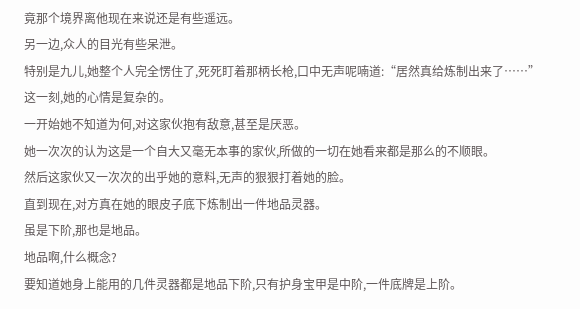竟那个境界离他现在来说还是有些遥远。
另一边,众人的目光有些呆泄。
特别是九儿,她整个人完全愣住了,死死盯着那柄长枪,口中无声呢喃道:“居然真给炼制出来了……”
这一刻,她的心情是复杂的。
一开始她不知道为何,对这家伙抱有敌意,甚至是厌恶。
她一次次的认为这是一个自大又毫无本事的家伙,所做的一切在她看来都是那么的不顺眼。
然后这家伙又一次次的出乎她的意料,无声的狠狠打着她的脸。
直到现在,对方真在她的眼皮子底下炼制出一件地品灵器。
虽是下阶,那也是地品。
地品啊,什么概念?
要知道她身上能用的几件灵器都是地品下阶,只有护身宝甲是中阶,一件底牌是上阶。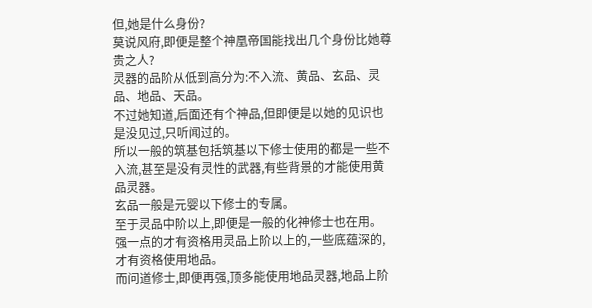但,她是什么身份?
莫说风府,即便是整个神凰帝国能找出几个身份比她尊贵之人?
灵器的品阶从低到高分为:不入流、黄品、玄品、灵品、地品、天品。
不过她知道,后面还有个神品,但即便是以她的见识也是没见过,只听闻过的。
所以一般的筑基包括筑基以下修士使用的都是一些不入流,甚至是没有灵性的武器,有些背景的才能使用黄品灵器。
玄品一般是元婴以下修士的专属。
至于灵品中阶以上,即便是一般的化神修士也在用。
强一点的才有资格用灵品上阶以上的,一些底蕴深的,才有资格使用地品。
而问道修士,即便再强,顶多能使用地品灵器,地品上阶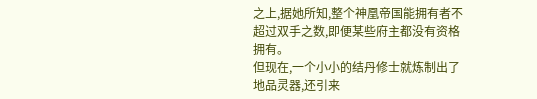之上,据她所知,整个神凰帝国能拥有者不超过双手之数,即便某些府主都没有资格拥有。
但现在,一个小小的结丹修士就炼制出了地品灵器,还引来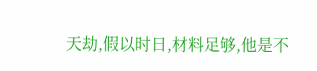天劫,假以时日,材料足够,他是不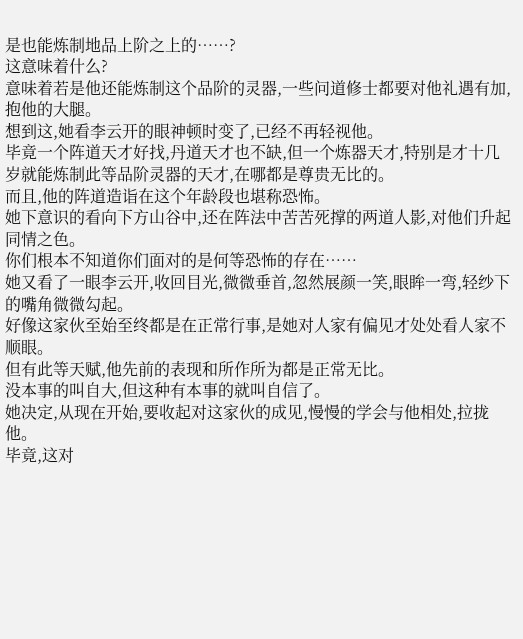是也能炼制地品上阶之上的……?
这意味着什么?
意味着若是他还能炼制这个品阶的灵器,一些问道修士都要对他礼遇有加,抱他的大腿。
想到这,她看李云开的眼神顿时变了,已经不再轻视他。
毕竟一个阵道天才好找,丹道天才也不缺,但一个炼器天才,特别是才十几岁就能炼制此等品阶灵器的天才,在哪都是尊贵无比的。
而且,他的阵道造诣在这个年龄段也堪称恐怖。
她下意识的看向下方山谷中,还在阵法中苦苦死撑的两道人影,对他们升起同情之色。
你们根本不知道你们面对的是何等恐怖的存在……
她又看了一眼李云开,收回目光,微微垂首,忽然展颜一笑,眼眸一弯,轻纱下的嘴角微微勾起。
好像这家伙至始至终都是在正常行事,是她对人家有偏见才处处看人家不顺眼。
但有此等天赋,他先前的表现和所作所为都是正常无比。
没本事的叫自大,但这种有本事的就叫自信了。
她决定,从现在开始,要收起对这家伙的成见,慢慢的学会与他相处,拉拢他。
毕竟,这对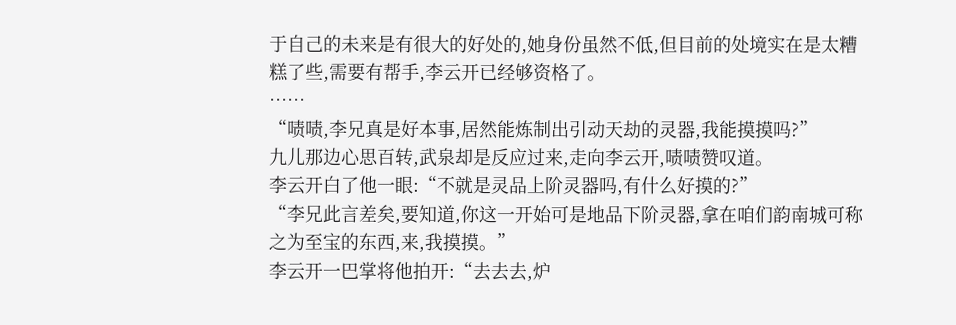于自己的未来是有很大的好处的,她身份虽然不低,但目前的处境实在是太糟糕了些,需要有帮手,李云开已经够资格了。
……
“啧啧,李兄真是好本事,居然能炼制出引动天劫的灵器,我能摸摸吗?”
九儿那边心思百转,武泉却是反应过来,走向李云开,啧啧赞叹道。
李云开白了他一眼:“不就是灵品上阶灵器吗,有什么好摸的?”
“李兄此言差矣,要知道,你这一开始可是地品下阶灵器,拿在咱们韵南城可称之为至宝的东西,来,我摸摸。”
李云开一巴掌将他拍开:“去去去,炉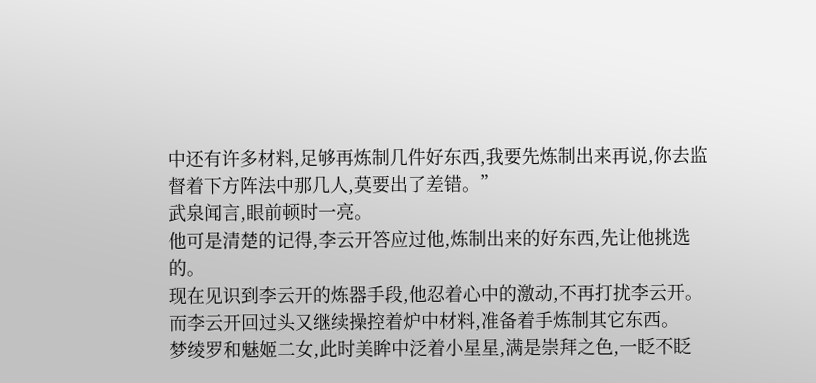中还有许多材料,足够再炼制几件好东西,我要先炼制出来再说,你去监督着下方阵法中那几人,莫要出了差错。”
武泉闻言,眼前顿时一亮。
他可是清楚的记得,李云开答应过他,炼制出来的好东西,先让他挑选的。
现在见识到李云开的炼器手段,他忍着心中的激动,不再打扰李云开。
而李云开回过头又继续操控着炉中材料,准备着手炼制其它东西。
梦绫罗和魅姬二女,此时美眸中泛着小星星,满是崇拜之色,一眨不眨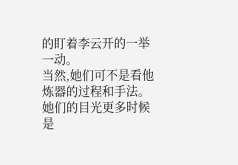的盯着李云开的一举一动。
当然,她们可不是看他炼器的过程和手法。
她们的目光更多时候是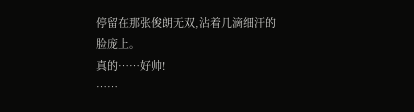停留在那张俊朗无双,沾着几滴细汗的脸庞上。
真的……好帅!
……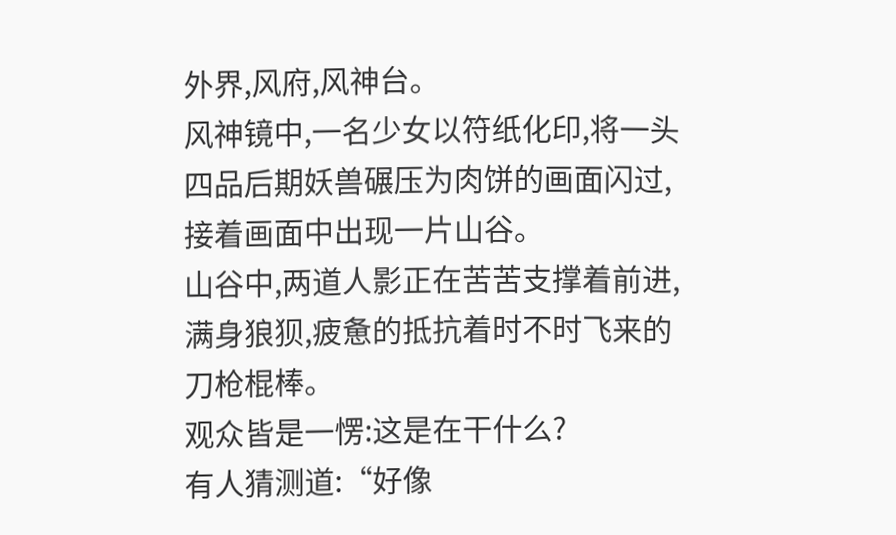外界,风府,风神台。
风神镜中,一名少女以符纸化印,将一头四品后期妖兽碾压为肉饼的画面闪过,接着画面中出现一片山谷。
山谷中,两道人影正在苦苦支撑着前进,满身狼狈,疲惫的抵抗着时不时飞来的刀枪棍棒。
观众皆是一愣:这是在干什么?
有人猜测道:“好像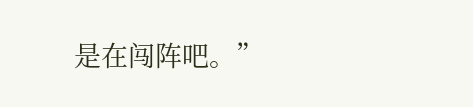是在闯阵吧。”